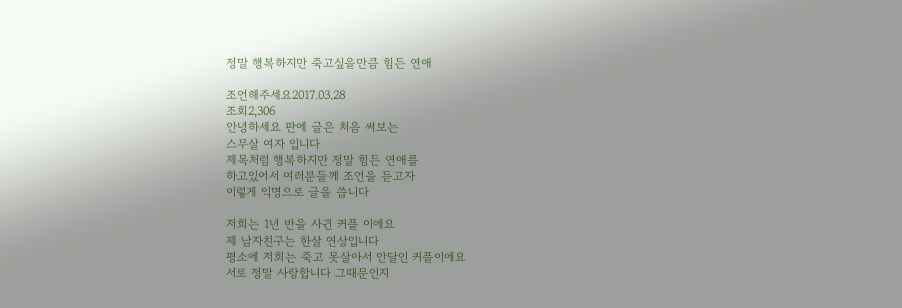정말 행복하지만 죽고싶을만큼 힘든 연애

조언해주세요2017.03.28
조회2,306
안녕하세요 판에 글은 처음 써보는
스무살 여자 입니다
제목처럼 행복하지만 정말 힘든 연애를
하고있어서 여러분들께 조언을 듣고자
이렇게 익명으로 글을 씁니다

저희는 1년 반을 사귄 커플 이에요
제 남자친구는 한살 연상입니다
평소에 저희는 죽고 못살아서 안달인 커플이에요
서로 정말 사랑합니다 그때문인지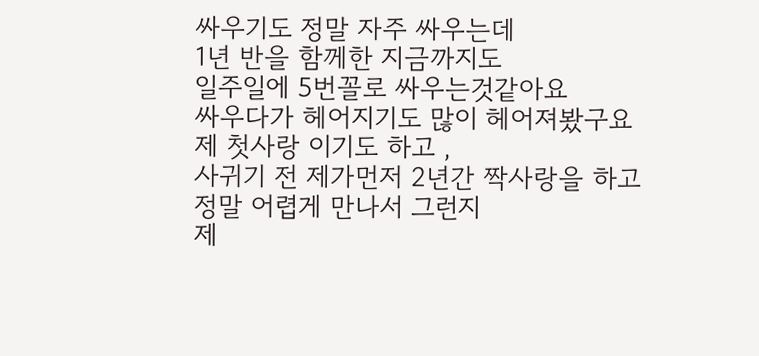싸우기도 정말 자주 싸우는데
1년 반을 함께한 지금까지도
일주일에 5번꼴로 싸우는것같아요
싸우다가 헤어지기도 많이 헤어져봤구요
제 첫사랑 이기도 하고 ,
사귀기 전 제가먼저 2년간 짝사랑을 하고
정말 어렵게 만나서 그런지
제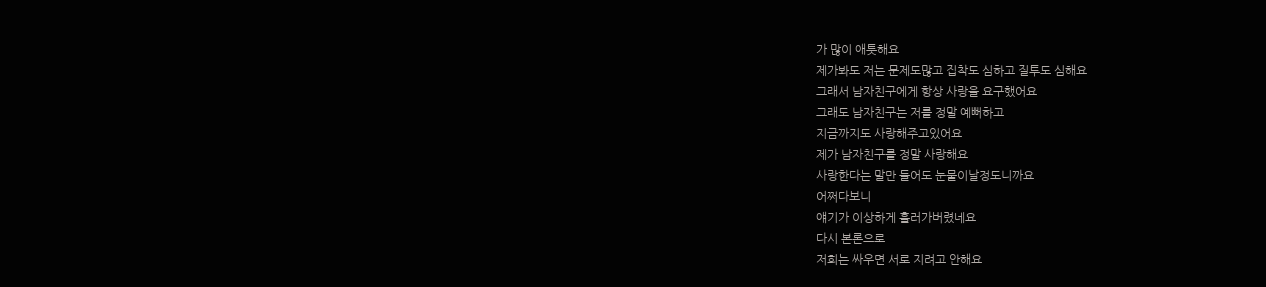가 많이 애틋해요
제가봐도 저는 문제도많고 집착도 심하고 질투도 심해요
그래서 남자친구에게 항상 사랑을 요구했어요
그래도 남자친구는 저를 정말 예뻐하고
지금까지도 사랑해주고있어요
제가 남자친구를 정말 사랑해요
사랑한다는 말만 들어도 눈물이날정도니까요
어쩌다보니
얘기가 이상하게 흘러가버렸네요
다시 본론으로
저희는 싸우면 서로 지려고 안해요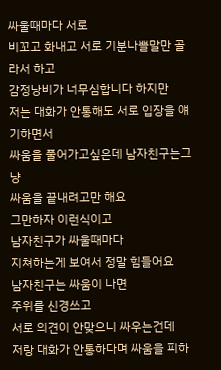싸울때마다 서로
비꼬고 화내고 서로 기분나쁠말만 골라서 하고
감정낭비가 너무심합니다 하지만
저는 대화가 안통해도 서로 입장을 얘기하면서
싸움을 풀어가고싶은데 남자친구는그냥
싸움을 끝내려고만 해요
그만하자 이런식이고
남자친구가 싸울때마다
지쳐하는게 보여서 정말 힘들어요
남자친구는 싸움이 나면
주위를 신경쓰고
서로 의견이 안맞으니 싸우는건데
저랑 대화가 안통하다며 싸움을 피하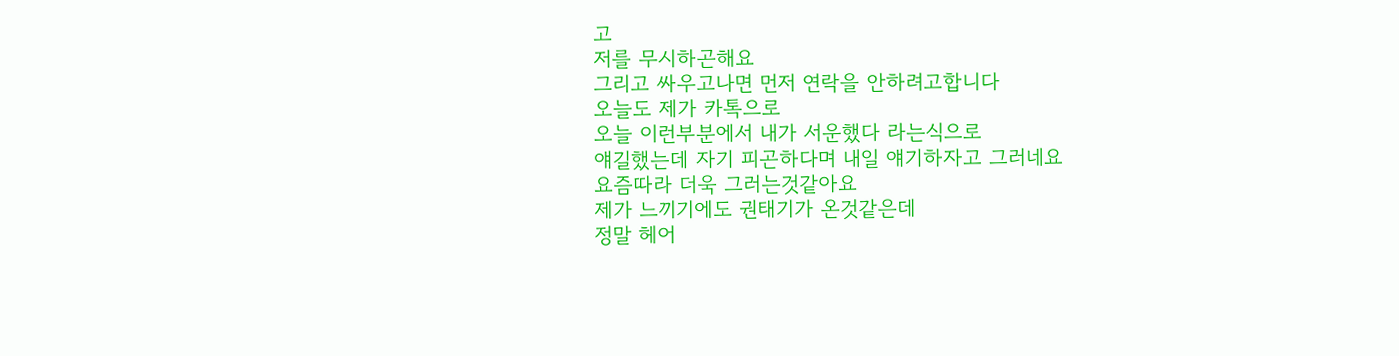고
저를 무시하곤해요
그리고 싸우고나면 먼저 연락을 안하려고합니다
오늘도 제가 카톡으로
오늘 이런부분에서 내가 서운했다 라는식으로
얘길했는데 자기 피곤하다며 내일 얘기하자고 그러네요
요즘따라 더욱 그러는것같아요
제가 느끼기에도 권태기가 온것같은데
정말 헤어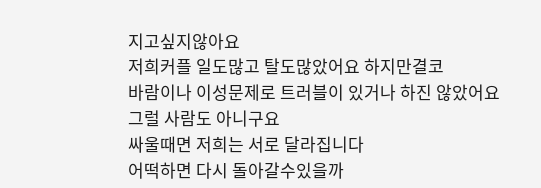지고싶지않아요
저희커플 일도많고 탈도많았어요 하지만결코
바람이나 이성문제로 트러블이 있거나 하진 않았어요
그럴 사람도 아니구요
싸울때면 저희는 서로 달라집니다
어떡하면 다시 돌아갈수있을까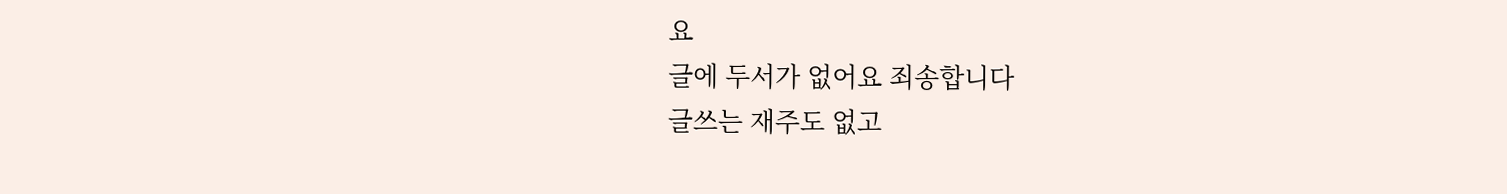요
글에 두서가 없어요 죄송합니다
글쓰는 재주도 없고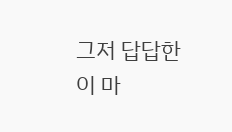그저 답답한
이 마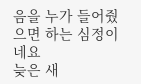음을 누가 들어줬으면 하는 심정이네요
늦은 새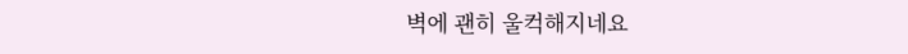벽에 괜히 울컥해지네요